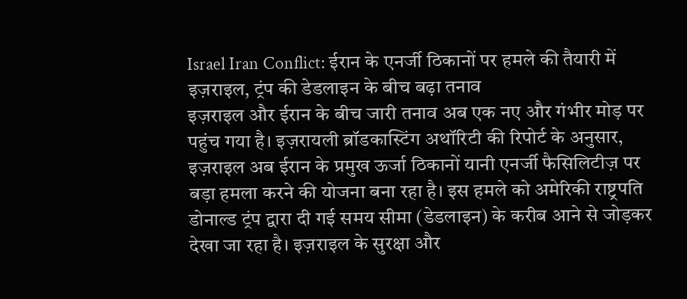Israel Iran Conflict: ईरान के एनर्जी ठिकानों पर हमले की तैयारी में इज़राइल, ट्रंप की डेडलाइन के बीच बढ़ा तनाव
इज़राइल और ईरान के बीच जारी तनाव अब एक नए और गंभीर मोड़ पर पहुंच गया है। इज़रायली ब्रॉडकास्टिंग अथॉरिटी की रिपोर्ट के अनुसार, इज़राइल अब ईरान के प्रमुख ऊर्जा ठिकानों यानी एनर्जी फैसिलिटीज़ पर बड़ा हमला करने की योजना बना रहा है। इस हमले को अमेरिकी राष्ट्रपति डोनाल्ड ट्रंप द्वारा दी गई समय सीमा (डेडलाइन) के करीब आने से जोड़कर देखा जा रहा है। इज़राइल के सुरक्षा और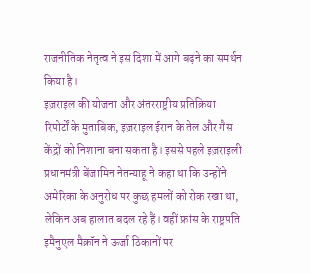राजनीतिक नेतृत्व ने इस दिशा में आगे बढ़ने का समर्थन किया है।
इज़राइल की योजना और अंतरराष्ट्रीय प्रतिक्रिया
रिपोर्टों के मुताबिक, इज़राइल ईरान के तेल और गैस केंद्रों को निशाना बना सकता है। इससे पहले इज़राइली प्रधानमंत्री बेंजामिन नेतन्याहू ने कहा था कि उन्होंने अमेरिका के अनुरोध पर कुछ हमलों को रोक रखा था, लेकिन अब हालात बदल रहे हैं। वहीं फ्रांस के राष्ट्रपति इमैनुएल मैक्रॉन ने ऊर्जा ठिकानों पर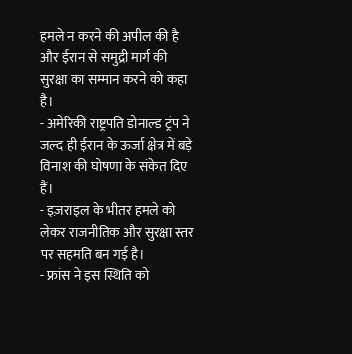हमले न करने की अपील की है और ईरान से समुद्री मार्ग की सुरक्षा का सम्मान करने को कहा है।
- अमेरिकी राष्ट्रपति डोनाल्ड ट्रंप ने जल्द ही ईरान के ऊर्जा क्षेत्र में बड़े विनाश की घोषणा के संकेत दिए हैं।
- इज़राइल के भीतर हमले को लेकर राजनीतिक और सुरक्षा स्तर पर सहमति बन गई है।
- फ्रांस ने इस स्थिति को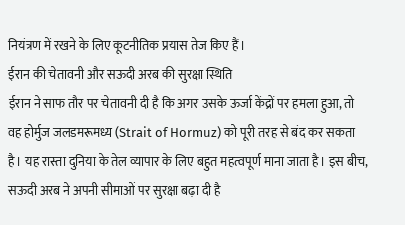नियंत्रण में रखने के लिए कूटनीतिक प्रयास तेज किए हैं।
ईरान की चेतावनी और सऊदी अरब की सुरक्षा स्थिति
ईरान ने साफ तौर पर चेतावनी दी है कि अगर उसके ऊर्जा केंद्रों पर हमला हुआ, तो वह होर्मुज जलडमरूमध्य (Strait of Hormuz) को पूरी तरह से बंद कर सकता है। यह रास्ता दुनिया के तेल व्यापार के लिए बहुत महत्वपूर्ण माना जाता है। इस बीच, सऊदी अरब ने अपनी सीमाओं पर सुरक्षा बढ़ा दी है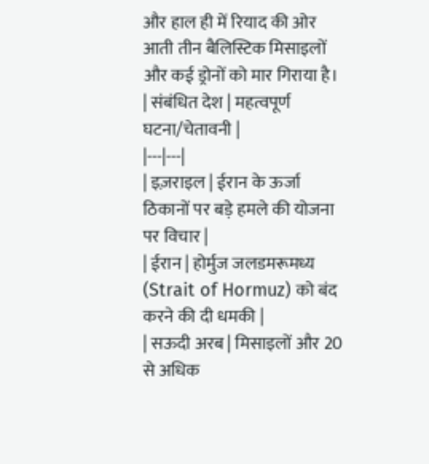और हाल ही में रियाद की ओर आती तीन बैलिस्टिक मिसाइलों और कई ड्रोनों को मार गिराया है।
| संबंधित देश | महत्वपूर्ण घटना/चेतावनी |
|---|---|
| इज़राइल | ईरान के ऊर्जा ठिकानों पर बड़े हमले की योजना पर विचार |
| ईरान | होर्मुज जलडमरूमध्य (Strait of Hormuz) को बंद करने की दी धमकी |
| सऊदी अरब | मिसाइलों और 20 से अधिक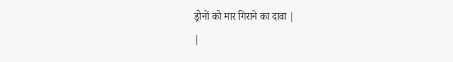ड्रोनों को मार गिराने का दावा |
|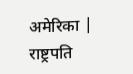अमेरिका | राष्ट्रपति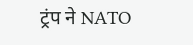ट्रंप ने NATO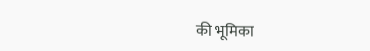की भूमिका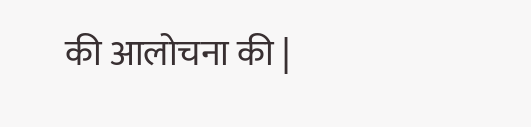की आलोचना की |